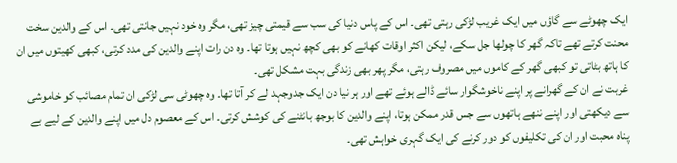ایک چھوٹے سے گاؤں میں ایک غریب لڑکی رہتی تھی۔ اس کے پاس دنیا کی سب سے قیمتی چیز تھی، مگر وہ خود نہیں جانتی تھی۔ اس کے والدین سخت محنت کرتے تھے تاکہ گھر کا چولھا جل سکے، لیکن اکثر اوقات کھانے کو بھی کچھ نہیں ہوتا تھا۔ وہ دن رات اپنے والدین کی مدد کرتی، کبھی کھیتوں میں ان کا ہاتھ بٹاتی تو کبھی گھر کے کاموں میں مصروف رہتی، مگر پھر بھی زندگی بہت مشکل تھی۔
غربت نے ان کے گھرانے پر اپنے ناخوشگوار سائے ڈالے ہوئے تھے اور ہر نیا دن ایک جدوجہد لے کر آتا تھا۔ وہ چھوٹی سی لڑکی ان تمام مصائب کو خاموشی سے دیکھتی اور اپنے ننھے ہاتھوں سے جس قدر ممکن ہوتا، اپنے والدین کا بوجھ بانٹنے کی کوشش کرتی۔ اس کے معصوم دل میں اپنے والدین کے لیے بے پناہ محبت اور ان کی تکلیفوں کو دور کرنے کی ایک گہری خواہش تھی۔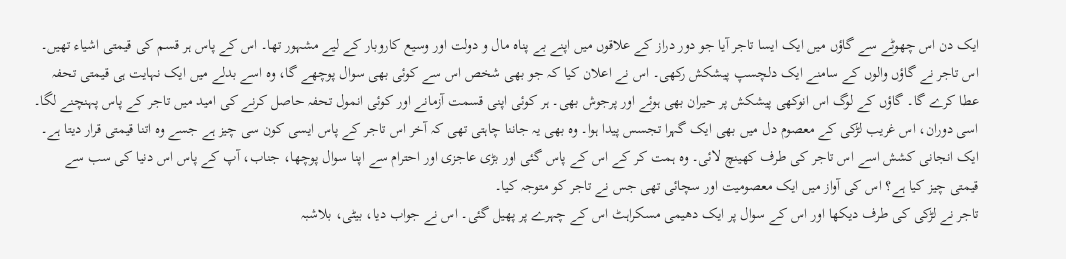ایک دن اس چھوٹے سے گاؤں میں ایک ایسا تاجر آیا جو دور دراز کے علاقوں میں اپنے بے پناہ مال و دولت اور وسیع کاروبار کے لیے مشہور تھا۔ اس کے پاس ہر قسم کی قیمتی اشیاء تھیں۔ اس تاجر نے گاؤں والوں کے سامنے ایک دلچسپ پیشکش رکھی۔ اس نے اعلان کیا کہ جو بھی شخص اس سے کوئی بھی سوال پوچھے گا، وہ اسے بدلے میں ایک نہایت ہی قیمتی تحفہ عطا کرے گا۔ گاؤں کے لوگ اس انوکھی پیشکش پر حیران بھی ہوئے اور پرجوش بھی۔ ہر کوئی اپنی قسمت آزمانے اور کوئی انمول تحفہ حاصل کرنے کی امید میں تاجر کے پاس پہنچنے لگا۔
اسی دوران، اس غریب لڑکی کے معصوم دل میں بھی ایک گہرا تجسس پیدا ہوا۔ وہ بھی یہ جاننا چاہتی تھی کہ آخر اس تاجر کے پاس ایسی کون سی چیز ہے جسے وہ اتنا قیمتی قرار دیتا ہے۔ ایک انجانی کشش اسے اس تاجر کی طرف کھینچ لائی۔ وہ ہمت کر کے اس کے پاس گئی اور بڑی عاجزی اور احترام سے اپنا سوال پوچھا، جناب، آپ کے پاس اس دنیا کی سب سے قیمتی چیز کیا ہے؟ اس کی آواز میں ایک معصومیت اور سچائی تھی جس نے تاجر کو متوجہ کیا۔
تاجر نے لڑکی کی طرف دیکھا اور اس کے سوال پر ایک دھیمی مسکراہٹ اس کے چہرے پر پھیل گئی۔ اس نے جواب دیا، بیٹی، بلاشبہ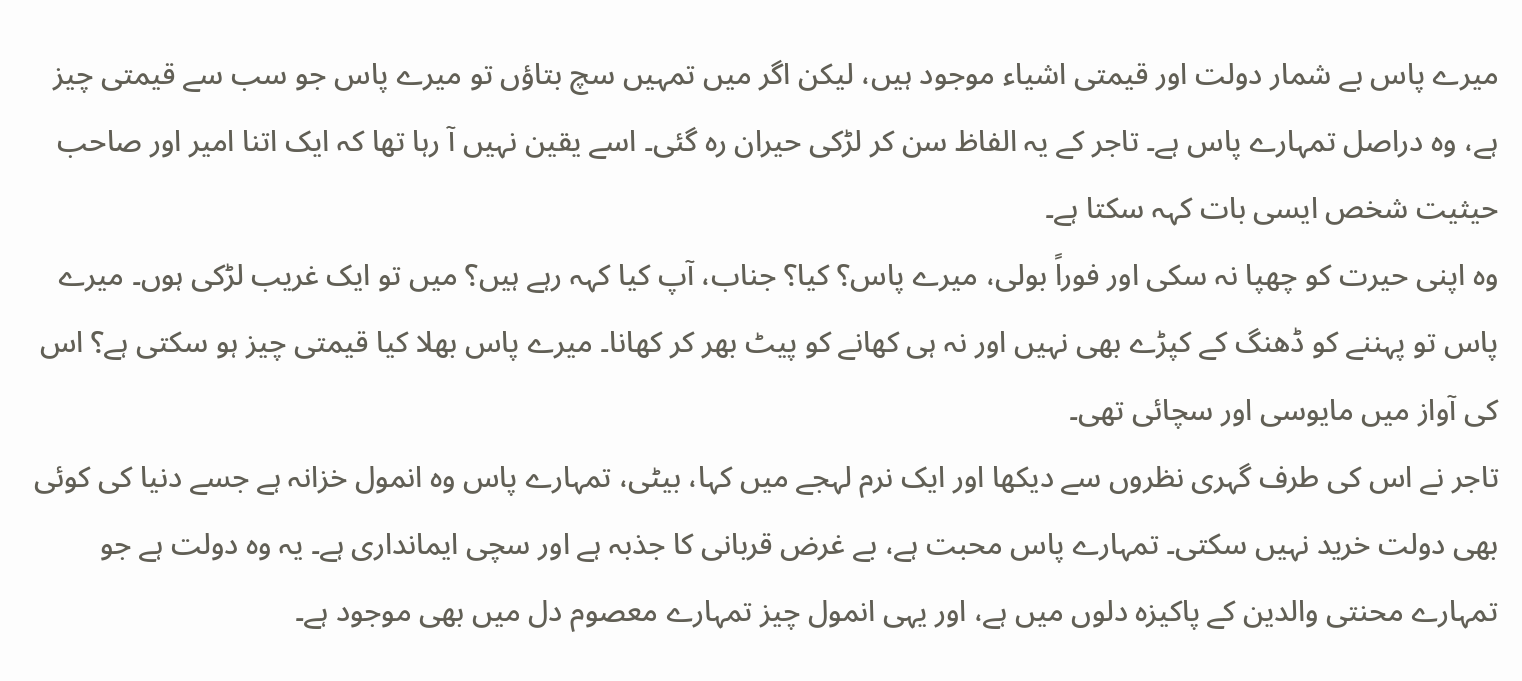میرے پاس بے شمار دولت اور قیمتی اشیاء موجود ہیں، لیکن اگر میں تمہیں سچ بتاؤں تو میرے پاس جو سب سے قیمتی چیز ہے، وہ دراصل تمہارے پاس ہے۔ تاجر کے یہ الفاظ سن کر لڑکی حیران رہ گئی۔ اسے یقین نہیں آ رہا تھا کہ ایک اتنا امیر اور صاحب حیثیت شخص ایسی بات کہہ سکتا ہے۔
وہ اپنی حیرت کو چھپا نہ سکی اور فوراً بولی، میرے پاس؟ کیا؟ جناب، آپ کیا کہہ رہے ہیں؟ میں تو ایک غریب لڑکی ہوں۔ میرے پاس تو پہننے کو ڈھنگ کے کپڑے بھی نہیں اور نہ ہی کھانے کو پیٹ بھر کر کھانا۔ میرے پاس بھلا کیا قیمتی چیز ہو سکتی ہے؟ اس کی آواز میں مایوسی اور سچائی تھی۔
تاجر نے اس کی طرف گہری نظروں سے دیکھا اور ایک نرم لہجے میں کہا، بیٹی، تمہارے پاس وہ انمول خزانہ ہے جسے دنیا کی کوئی بھی دولت خرید نہیں سکتی۔ تمہارے پاس محبت ہے، بے غرض قربانی کا جذبہ ہے اور سچی ایمانداری ہے۔ یہ وہ دولت ہے جو تمہارے محنتی والدین کے پاکیزہ دلوں میں ہے، اور یہی انمول چیز تمہارے معصوم دل میں بھی موجود ہے۔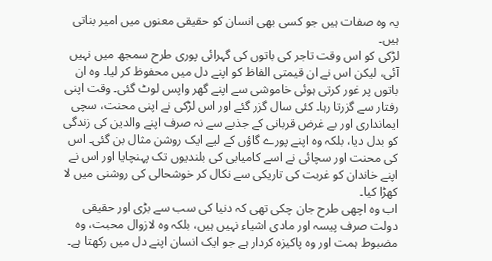یہ وہ صفات ہیں جو کسی بھی انسان کو حقیقی معنوں میں امیر بناتی ہیں۔
لڑکی کو اس وقت تاجر کی باتوں کی گہرائی پوری طرح سمجھ میں نہیں آئی، لیکن اس نے ان قیمتی الفاظ کو اپنے دل میں محفوظ کر لیا۔ وہ ان باتوں پر غور کرتی ہوئی خاموشی سے اپنے گھر واپس لوٹ گئی۔ وقت اپنی رفتار سے گزرتا رہا۔ کئی سال گزر گئے اور اس لڑکی نے اپنی محنت، سچی ایمانداری اور بے غرض قربانی کے جذبے سے نہ صرف اپنے والدین کی زندگی کو بدل دیا، بلکہ وہ اپنے پورے گاؤں کے لیے ایک روشن مثال بن گئی۔ اس کی محنت اور سچائی نے اسے کامیابی کی بلندیوں تک پہنچایا اور اس نے اپنے خاندان کو غربت کی تاریکی سے نکال کر خوشحالی کی روشنی میں لا کھڑا کیا۔
اب وہ اچھی طرح جان چکی تھی کہ دنیا کی سب سے بڑی اور حقیقی دولت صرف پیسہ اور مادی اشیاء نہیں ہیں، بلکہ وہ لازوال محبت، وہ مضبوط ہمت اور وہ پاکیزہ کردار ہے جو ایک انسان اپنے دل میں رکھتا ہے۔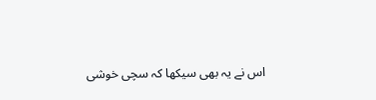اس نے یہ بھی سیکھا کہ سچی خوشی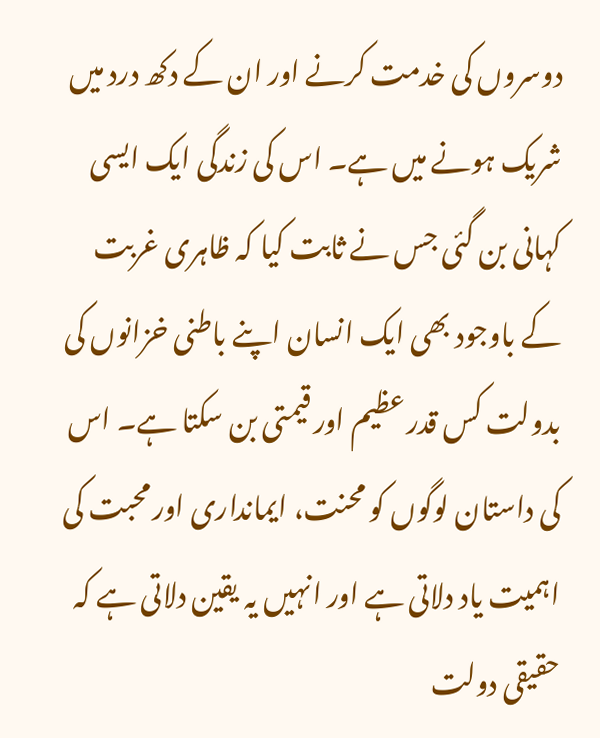دوسروں کی خدمت کرنے اور ان کے دکھ درد میں شریک ہونے میں ہے۔ اس کی زندگی ایک ایسی کہانی بن گئی جس نے ثابت کیا کہ ظاہری غربت کے باوجود بھی ایک انسان اپنے باطنی خزانوں کی بدولت کس قدر عظیم اور قیمتی بن سکتا ہے۔ اس کی داستان لوگوں کو محنت، ایمانداری اور محبت کی اہمیت یاد دلاتی ہے اور انہیں یہ یقین دلاتی ہے کہ حقیقی دولت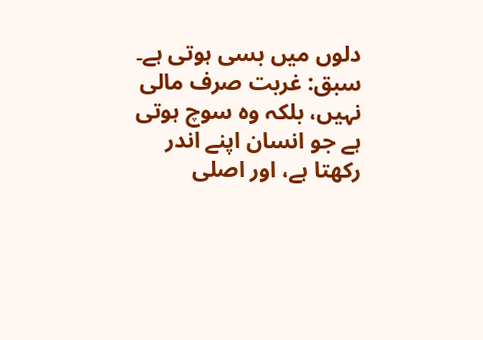دلوں میں بسی ہوتی ہے۔
سبق: غربت صرف مالی نہیں، بلکہ وہ سوچ ہوتی ہے جو انسان اپنے اندر رکھتا ہے، اور اصلی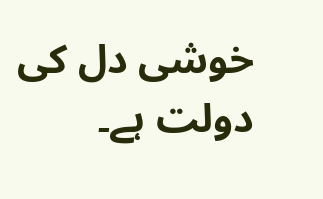خوشی دل کی دولت ہے۔